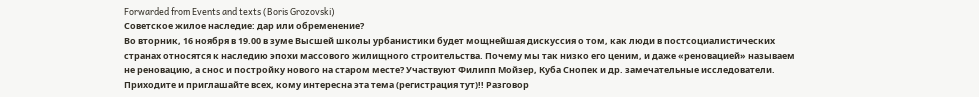Forwarded from Events and texts (Boris Grozovski)
Советское жилое наследие: дар или обременение?
Во вторник, 16 ноября в 19.00 в зуме Высшей школы урбанистики будет мощнейшая дискуссия о том, как люди в постсоциалистических странах относятся к наследию эпохи массового жилищного строительства. Почему мы так низко его ценим, и даже «реновацией» называем не реновацию, а снос и постройку нового на старом месте? Участвуют Филипп Мойзер, Куба Снопек и др. замечательные исследователи. Приходите и приглашайте всех, кому интересна эта тема (регистрация тут)!! Разговор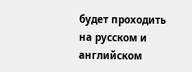будет проходить на русском и английском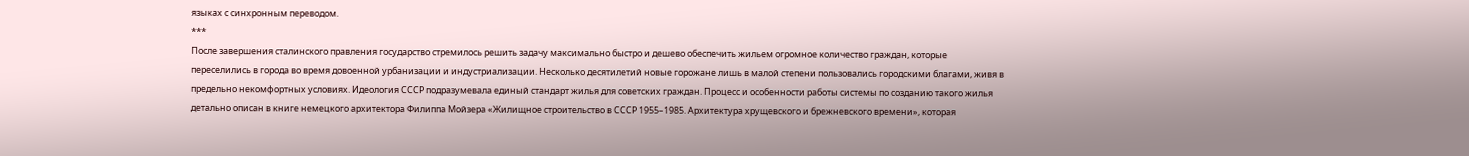языках с синхронным переводом.
***
После завершения сталинского правления государство стремилось решить задачу максимально быстро и дешево обеспечить жильем огромное количество граждан, которые переселились в города во время довоенной урбанизации и индустриализации. Несколько десятилетий новые горожане лишь в малой степени пользовались городскими благами, живя в предельно некомфортных условиях. Идеология СССР подразумевала единый стандарт жилья для советских граждан. Процесс и особенности работы системы по созданию такого жилья детально описан в книге немецкого архитектора Филиппа Мойзера «Жилищное строительство в СССР 1955–1985. Архитектура хрущевского и брежневского времени», которая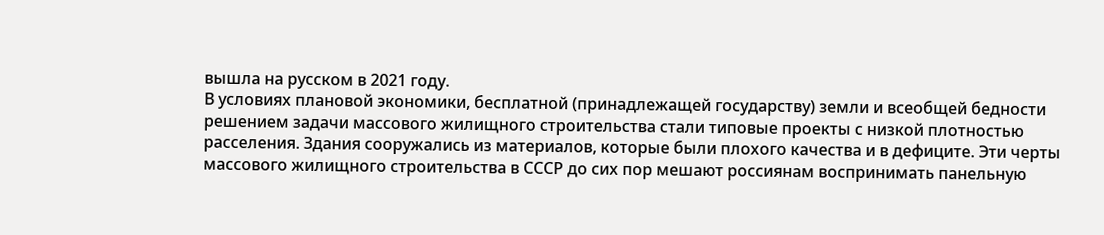вышла на русском в 2021 году.
В условиях плановой экономики, бесплатной (принадлежащей государству) земли и всеобщей бедности решением задачи массового жилищного строительства стали типовые проекты с низкой плотностью расселения. Здания сооружались из материалов, которые были плохого качества и в дефиците. Эти черты массового жилищного строительства в СССР до сих пор мешают россиянам воспринимать панельную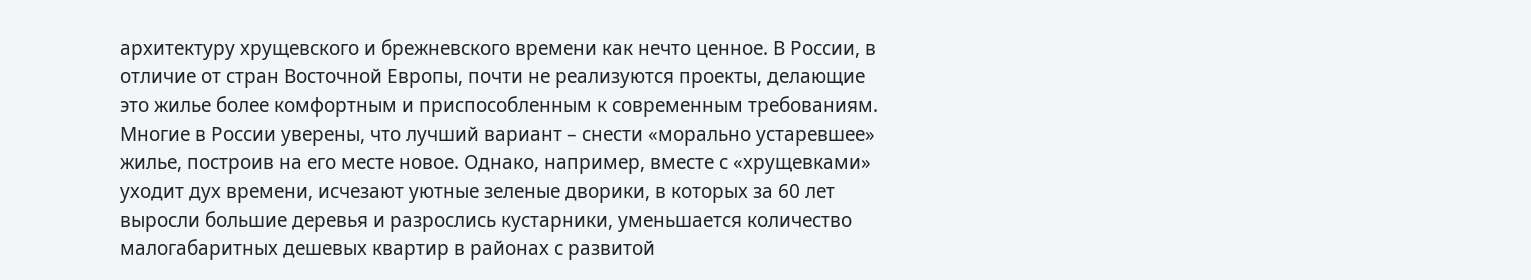архитектуру хрущевского и брежневского времени как нечто ценное. В России, в отличие от стран Восточной Европы, почти не реализуются проекты, делающие это жилье более комфортным и приспособленным к современным требованиям.
Многие в России уверены, что лучший вариант – снести «морально устаревшее» жилье, построив на его месте новое. Однако, например, вместе с «хрущевками» уходит дух времени, исчезают уютные зеленые дворики, в которых за 60 лет выросли большие деревья и разрослись кустарники, уменьшается количество малогабаритных дешевых квартир в районах с развитой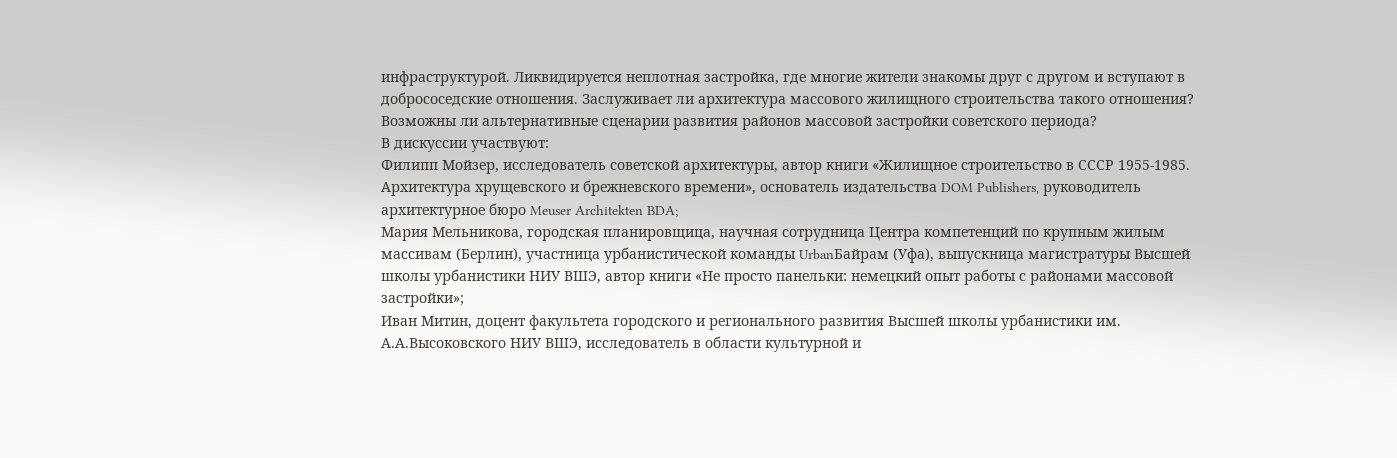инфраструктурой. Ликвидируется неплотная застройка, где многие жители знакомы друг с другом и вступают в добрососедские отношения. Заслуживает ли архитектура массового жилищного строительства такого отношения? Возможны ли альтернативные сценарии развития районов массовой застройки советского периода?
В дискуссии участвуют:
Филипп Мойзер, исследователь советской архитектуры, автор книги «Жилищное строительство в СССР 1955-1985. Архитектура хрущевского и брежневского времени», основатель издательства DOM Publishers, руководитель архитектурное бюро Meuser Architekten BDA;
Мария Мельникова, городская планировщица, научная сотрудница Центра компетенций по крупным жилым массивам (Берлин), участница урбанистической команды UrbanБайрам (Уфа), выпускница магистратуры Высшей школы урбанистики НИУ ВШЭ, автор книги «Не просто панельки: немецкий опыт работы с районами массовой застройки»;
Иван Митин, доцент факультета городского и регионального развития Высшей школы урбанистики им. А.А.Высоковского НИУ ВШЭ, исследователь в области культурной и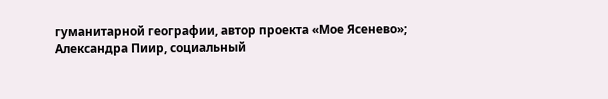гуманитарной географии, автор проекта «Мое Ясенево»;
Александра Пиир, социальный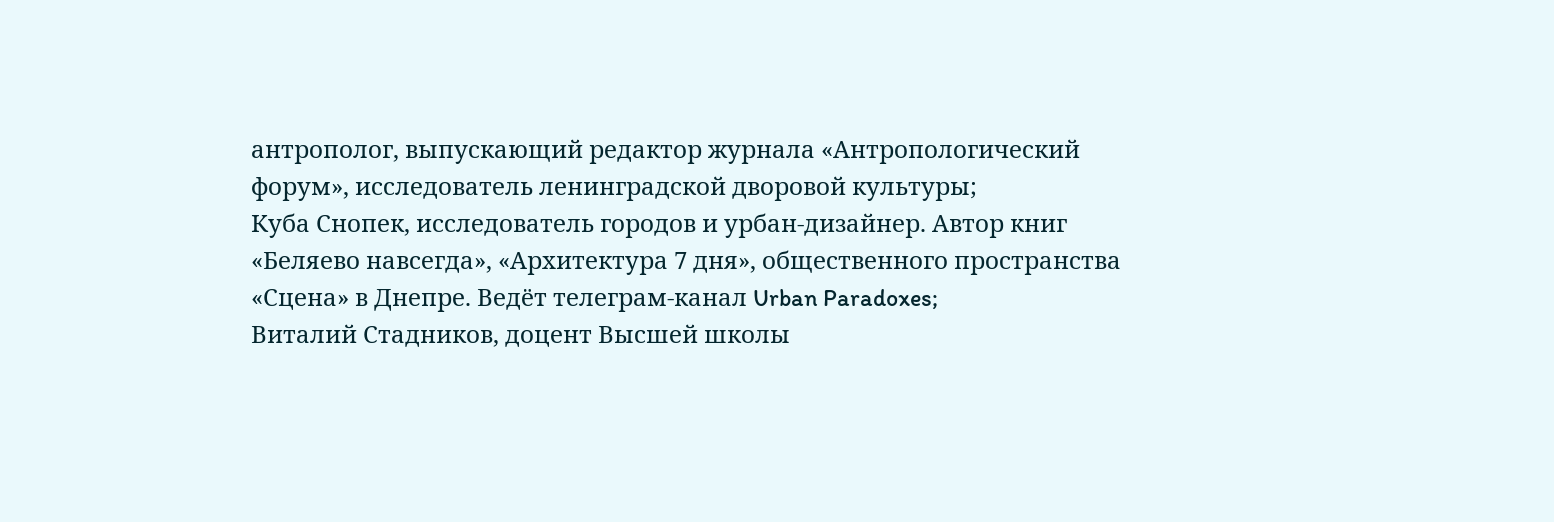антрополог, выпускающий редактор журнала «Антропологический форум», исследователь ленинградской дворовой культуры;
Куба Снопек, исследователь городов и урбан-дизайнер. Автор книг «Беляево навсегда», «Архитектура 7 дня», общественного пространства «Сцена» в Днепре. Ведёт телеграм-канал Urban Paradoxes;
Виталий Стадников, доцент Высшей школы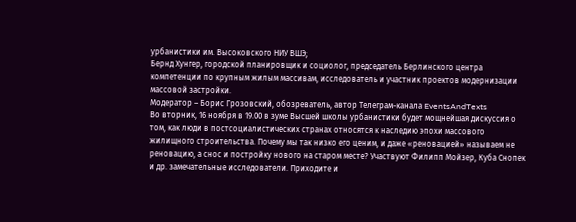урбанистики им. Высоковского НИУ ВШЭ;
Бернд Хунгер, городской планировщик и социолог, председатель Берлинского центра компетенции по крупным жилым массивам, исследователь и участник проектов модернизации массовой застройки.
Модератор – Борис Грозовский, обозреватель, автор Телеграм-канала EventsAndTexts
Во вторник, 16 ноября в 19.00 в зуме Высшей школы урбанистики будет мощнейшая дискуссия о том, как люди в постсоциалистических странах относятся к наследию эпохи массового жилищного строительства. Почему мы так низко его ценим, и даже «реновацией» называем не реновацию, а снос и постройку нового на старом месте? Участвуют Филипп Мойзер, Куба Снопек и др. замечательные исследователи. Приходите и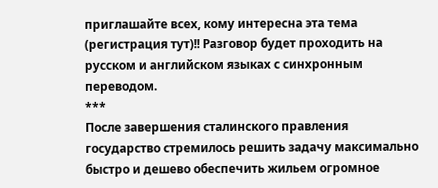приглашайте всех, кому интересна эта тема (регистрация тут)!! Разговор будет проходить на русском и английском языках с синхронным переводом.
***
После завершения сталинского правления государство стремилось решить задачу максимально быстро и дешево обеспечить жильем огромное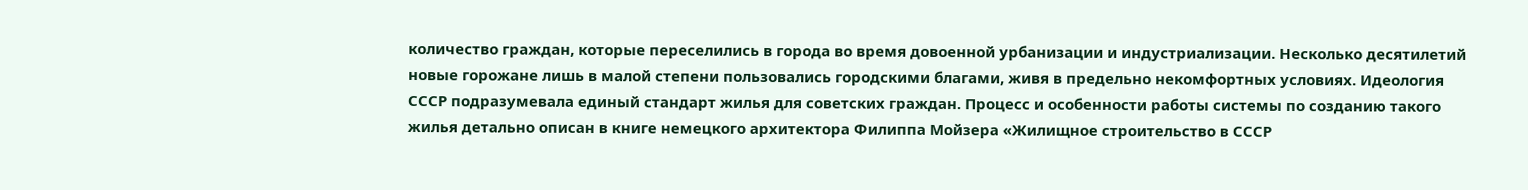количество граждан, которые переселились в города во время довоенной урбанизации и индустриализации. Несколько десятилетий новые горожане лишь в малой степени пользовались городскими благами, живя в предельно некомфортных условиях. Идеология СССР подразумевала единый стандарт жилья для советских граждан. Процесс и особенности работы системы по созданию такого жилья детально описан в книге немецкого архитектора Филиппа Мойзера «Жилищное строительство в СССР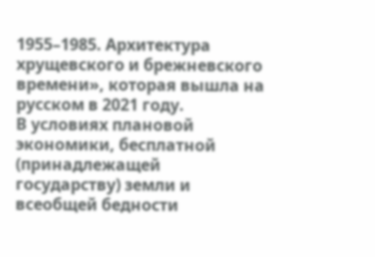1955–1985. Архитектура хрущевского и брежневского времени», которая вышла на русском в 2021 году.
В условиях плановой экономики, бесплатной (принадлежащей государству) земли и всеобщей бедности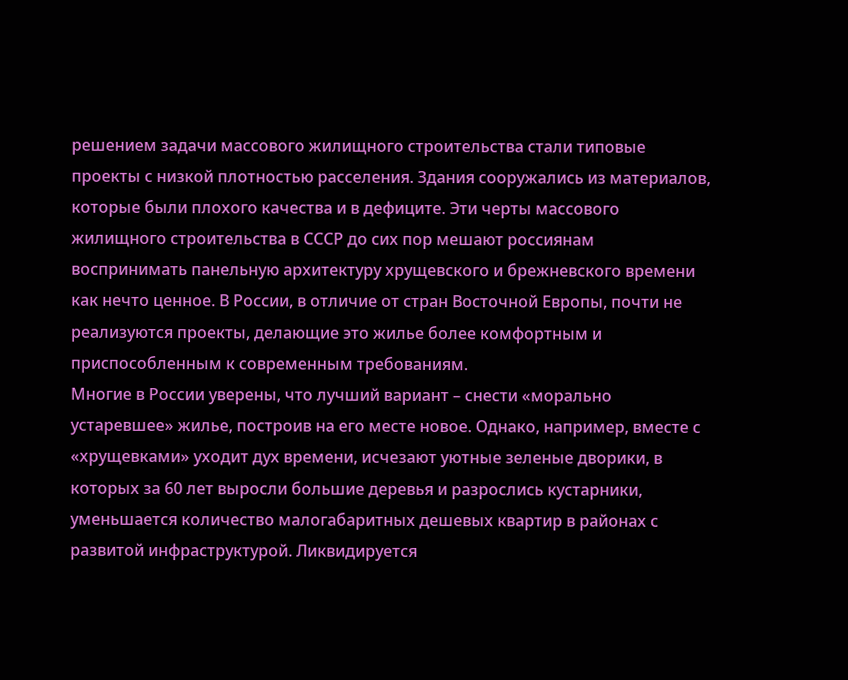решением задачи массового жилищного строительства стали типовые проекты с низкой плотностью расселения. Здания сооружались из материалов, которые были плохого качества и в дефиците. Эти черты массового жилищного строительства в СССР до сих пор мешают россиянам воспринимать панельную архитектуру хрущевского и брежневского времени как нечто ценное. В России, в отличие от стран Восточной Европы, почти не реализуются проекты, делающие это жилье более комфортным и приспособленным к современным требованиям.
Многие в России уверены, что лучший вариант – снести «морально устаревшее» жилье, построив на его месте новое. Однако, например, вместе с «хрущевками» уходит дух времени, исчезают уютные зеленые дворики, в которых за 60 лет выросли большие деревья и разрослись кустарники, уменьшается количество малогабаритных дешевых квартир в районах с развитой инфраструктурой. Ликвидируется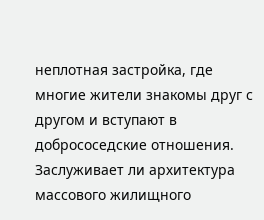неплотная застройка, где многие жители знакомы друг с другом и вступают в добрососедские отношения. Заслуживает ли архитектура массового жилищного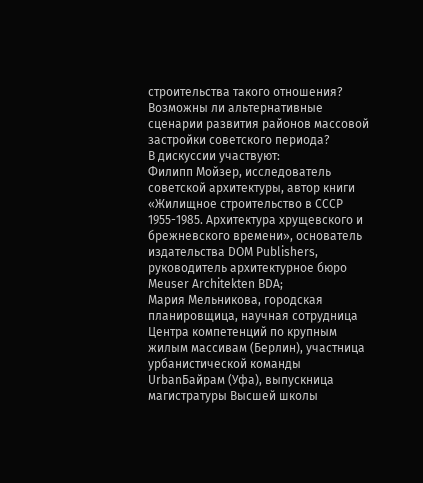строительства такого отношения? Возможны ли альтернативные сценарии развития районов массовой застройки советского периода?
В дискуссии участвуют:
Филипп Мойзер, исследователь советской архитектуры, автор книги «Жилищное строительство в СССР 1955-1985. Архитектура хрущевского и брежневского времени», основатель издательства DOM Publishers, руководитель архитектурное бюро Meuser Architekten BDA;
Мария Мельникова, городская планировщица, научная сотрудница Центра компетенций по крупным жилым массивам (Берлин), участница урбанистической команды UrbanБайрам (Уфа), выпускница магистратуры Высшей школы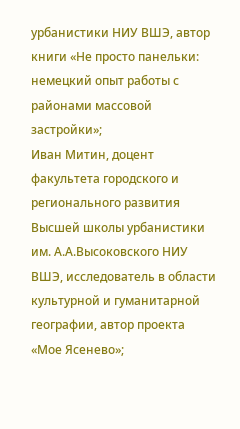урбанистики НИУ ВШЭ, автор книги «Не просто панельки: немецкий опыт работы с районами массовой застройки»;
Иван Митин, доцент факультета городского и регионального развития Высшей школы урбанистики им. А.А.Высоковского НИУ ВШЭ, исследователь в области культурной и гуманитарной географии, автор проекта «Мое Ясенево»;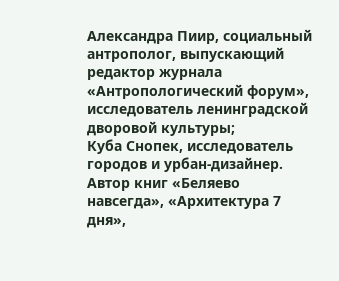Александра Пиир, социальный антрополог, выпускающий редактор журнала «Антропологический форум», исследователь ленинградской дворовой культуры;
Куба Снопек, исследователь городов и урбан-дизайнер. Автор книг «Беляево навсегда», «Архитектура 7 дня»,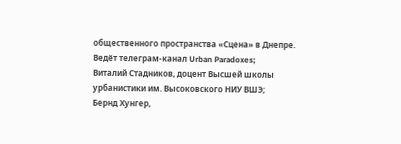общественного пространства «Сцена» в Днепре. Ведёт телеграм-канал Urban Paradoxes;
Виталий Стадников, доцент Высшей школы урбанистики им. Высоковского НИУ ВШЭ;
Бернд Хунгер,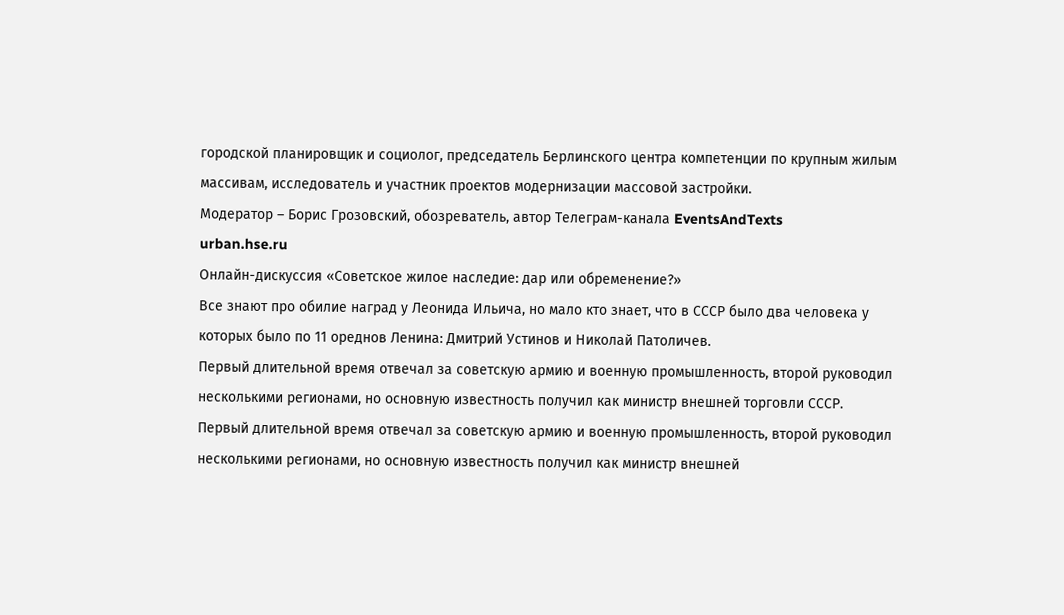городской планировщик и социолог, председатель Берлинского центра компетенции по крупным жилым массивам, исследователь и участник проектов модернизации массовой застройки.
Модератор – Борис Грозовский, обозреватель, автор Телеграм-канала EventsAndTexts
urban.hse.ru
Онлайн-дискуссия «Советское жилое наследие: дар или обременение?»
Все знают про обилие наград у Леонида Ильича, но мало кто знает, что в СССР было два человека у которых было по 11 ореднов Ленина: Дмитрий Устинов и Николай Патоличев.
Первый длительной время отвечал за советскую армию и военную промышленность, второй руководил несколькими регионами, но основную известность получил как министр внешней торговли СССР.
Первый длительной время отвечал за советскую армию и военную промышленность, второй руководил несколькими регионами, но основную известность получил как министр внешней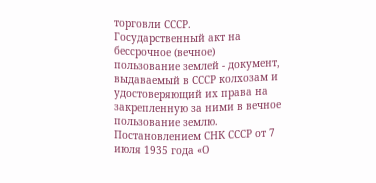торговли СССР.
Государственный акт на бессрочное (вечное) пользование землей - документ, выдаваемый в СССР колхозам и удостоверяющий их права на закрепленную за ними в вечное пользование землю. Постановлением СНК СССР от 7 июля 1935 года «О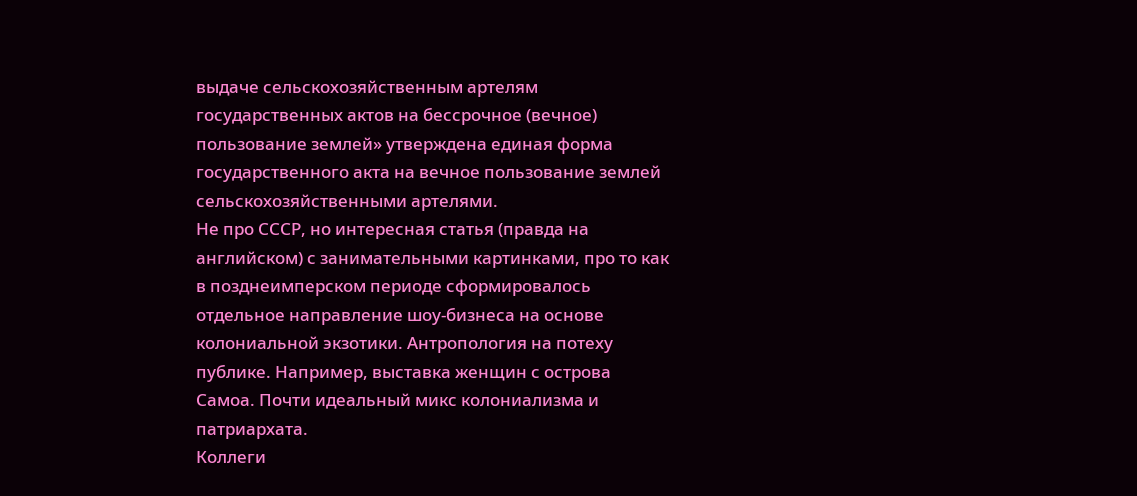выдаче сельскохозяйственным артелям государственных актов на бессрочное (вечное) пользование землей» утверждена единая форма государственного акта на вечное пользование землей сельскохозяйственными артелями.
Не про СССР, но интересная статья (правда на английском) с занимательными картинками, про то как в позднеимперском периоде сформировалось отдельное направление шоу-бизнеса на основе колониальной экзотики. Антропология на потеху публике. Например, выставка женщин с острова Самоа. Почти идеальный микс колониализма и патриархата.
Коллеги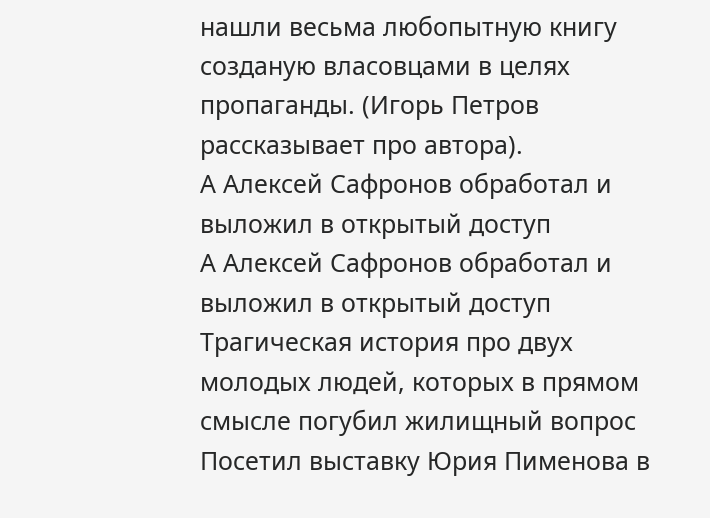нашли весьма любопытную книгу созданую власовцами в целях пропаганды. (Игорь Петров рассказывает про автора).
А Алексей Сафронов обработал и выложил в открытый доступ
А Алексей Сафронов обработал и выложил в открытый доступ
Трагическая история про двух молодых людей, которых в прямом смысле погубил жилищный вопрос
Посетил выставку Юрия Пименова в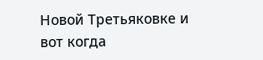Новой Третьяковке и вот когда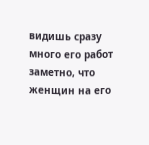видишь сразу много его работ заметно, что женщин на его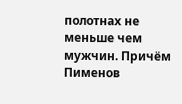полотнах не меньше чем мужчин. Причём Пименов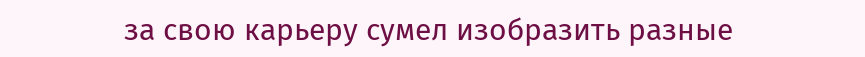за свою карьеру сумел изобразить разные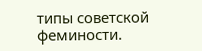типы советской феминости.